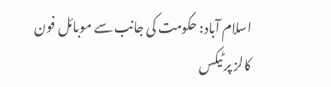اسلام آباد: حکومت کی جانب سے موبائل فون کالز پر ٹیکس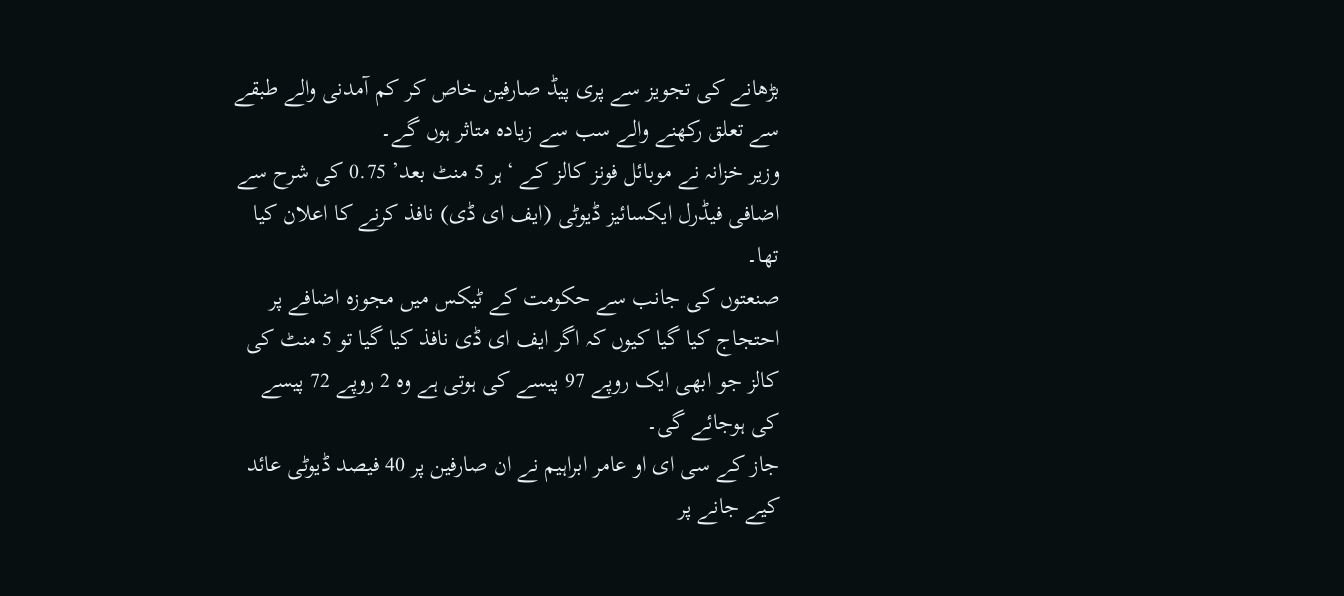بڑھانے کی تجویز سے پری پیڈ صارفین خاص کر کم آمدنی والے طبقے سے تعلق رکھنے والے سب سے زیادہ متاثر ہوں گے۔
وزیر خزانہ نے موبائل فونز کالز کے ‘ہر 5 منٹ بعد’ 0.75 کی شرح سے اضافی فیڈرل ایکسائیز ڈیوٹی (ایف ای ڈی) نافذ کرنے کا اعلان کیا تھا۔
صنعتوں کی جانب سے حکومت کے ٹیکس میں مجوزہ اضافے پر احتجاج کیا گیا کیوں کہ اگر ایف ای ڈی نافذ کیا گیا تو 5 منٹ کی کالز جو ابھی ایک روپے 97 پیسے کی ہوتی ہے وہ 2 روپے 72 پیسے کی ہوجائے گی۔
جاز کے سی ای او عامر ابراہیم نے ان صارفین پر 40 فیصد ڈیوٹی عائد کیے جانے پر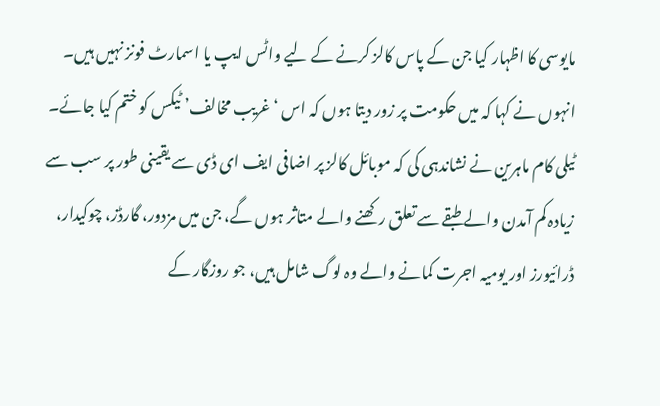مایوسی کا اظہار کیا جن کے پاس کالز کرنے کے لیے واٹس ایپ یا اسمارٹ فونز نہیں ہیں۔
انہوں نے کہا کہ میں حکومت پر زور دیتا ہوں کہ اس ‘غریب مخالف’ ٹیکس کو ختم کیا جائے۔
ٹیلی کام ماہرین نے نشاندہی کی کہ موبائل کالز پر اضافی ایف ای ڈی سے یقینی طور پر سب سے زیادہ کم آمدن والے طبقے سے تعلق رکھنے والے متاثر ہوں گے، جن میں مزدور، گارڈز، چوکیدار، ڈرائیورز اور یومیہ اجرت کمانے والے وہ لوگ شامل ہیں، جو روزگار کے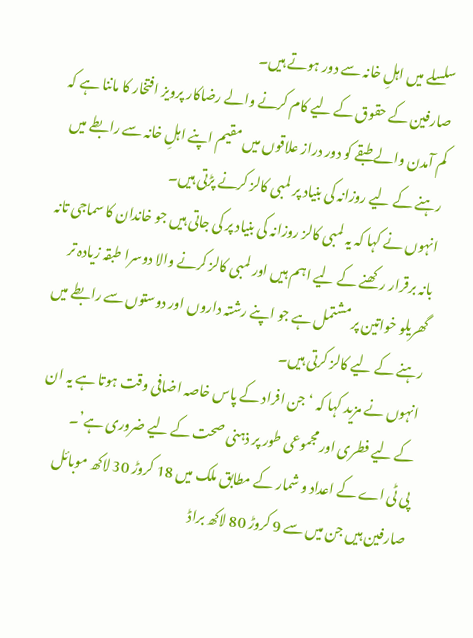سلسلے میں اہلِ خانہ سے دور ہوتے ہیں۔
صارفین کے حقوق کے لیے کام کرنے والے رضاکار پرویز افتخار کا ماننا ہے کہ کم آمدن والے طبقے کو دور دراز علاقوں میں مقیم اپنے اہلِ خانہ سے رابطے میں رہنے کے لیے روزانہ کی بنیاد پر لمبی کالز کرنے پڑتی ہیں۔
انہوں نے کہا کہ یہ لمبی کالز روزانہ کی بنیاد پر کی جاتی ہیں جو خاندان کا سماجی تانہ بانہ برقرار رکھنے کے لیے اہم ہیں اور لمبی کالز کرنے والا دوسرا طبقہ زیادہ تر گھریلو خواتین پر مشتمل ہے جو اپنے رشتہ داروں اور دوستوں سے رابطے میں رہنے کے لیے کالز کرتی ہیں۔
انہوں نے مزید کہا کہ ‘جن افراد کے پاس خاصہ اضافی وقت ہوتا ہے یہ ان کے لیے فطری اور مجموعی طور پر ذہنی صحت کے لیے ضروری ہے’۔
پی ٹی اے کے اعداد و شمار کے مطابق ملک میں 18 کروڑ 30 لاکھ موبائل صارفین ہیں جن میں سے 9 کروڑ 80 لاکھ براڈ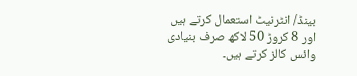بینڈ/ انٹرنیٹ استعمال کرتے ہیں اور 8 کروڑ 50 لاکھ صرف بنیادی وائس کالز کرتے ہیں۔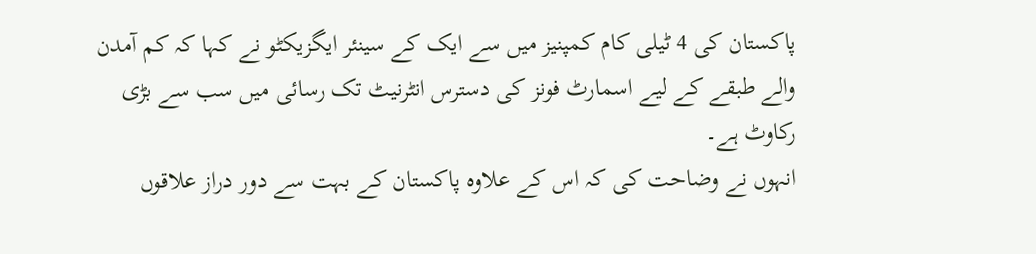پاکستان کی 4 ٹیلی کام کمپنیز میں سے ایک کے سینئر ایگزیکٹو نے کہا کہ کم آمدن والے طبقے کے لیے اسمارٹ فونز کی دسترس انٹرنیٹ تک رسائی میں سب سے بڑی رکاوٹ ہے۔
انہوں نے وضاحت کی کہ اس کے علاوہ پاکستان کے بہت سے دور دراز علاقوں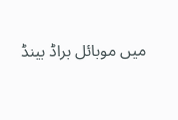میں موبائل براڈ بینڈ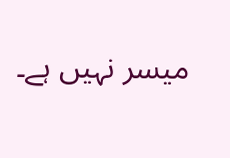میسر نہیں ہے۔